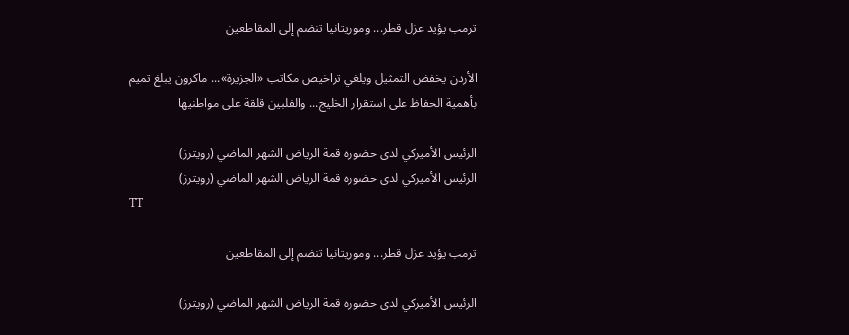ترمب يؤيد عزل قطر... وموريتانيا تنضم إلى المقاطعين

الأردن يخفض التمثيل ويلغي تراخيص مكاتب «الجزيرة»... ماكرون يبلغ تميم بأهمية الحفاظ على استقرار الخليج... والفلبين قلقة على مواطنيها

الرئيس الأميركي لدى حضوره قمة الرياض الشهر الماضي (رويترز)
الرئيس الأميركي لدى حضوره قمة الرياض الشهر الماضي (رويترز)
TT

ترمب يؤيد عزل قطر... وموريتانيا تنضم إلى المقاطعين

الرئيس الأميركي لدى حضوره قمة الرياض الشهر الماضي (رويترز)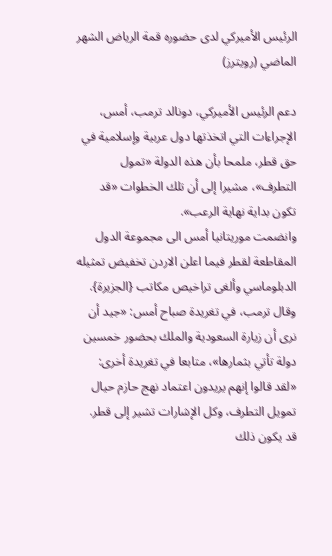الرئيس الأميركي لدى حضوره قمة الرياض الشهر الماضي (رويترز)

دعم الرئيس الأميركي، دونالد ترمب، أمس، الإجراءات التي اتخذتها دول عربية وإسلامية في حق قطر، ملمحا بأن هذه الدولة «تمول التطرف»، مشيرا إلى أن تلك الخطوات «قد تكون بداية نهاية الرعب».
وانضمت موريتانيا أمس الى مجموعة الدول المقاطعة لقطر فيما اعلن الاردن تخفيض تمثيله الدبلوماسي وألغى تراخيص مكاتب {الجزيرة}.
وقال ترمب، في تغريدة صباح أمس: «جيد أن نرى أن زيارة السعودية والملك بحضور خمسين دولة تأتي بثمارها»، متابعا في تغريدة أخرى: «لقد قالوا إنهم يريدون اعتماد نهج حازم حيال تمويل التطرف، وكل الإشارات تشير إلى قطر. قد يكون ذلك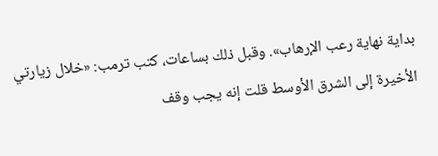بداية نهاية رعب الإرهاب». وقبل ذلك بساعات، كتب ترمب: «خلال زيارتي الأخيرة إلى الشرق الأوسط قلت إنه يجب وقف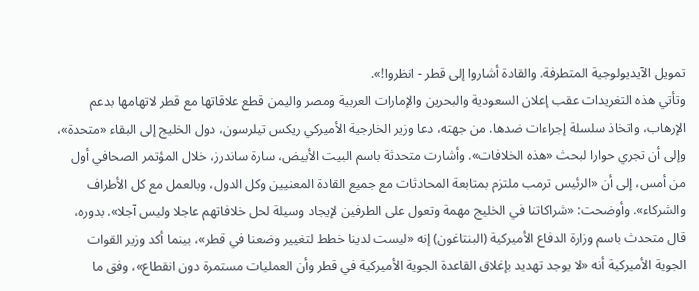تمويل الآيديولوجية المتطرفة. والقادة أشاروا إلى قطر - انظروا!».
وتأتي هذه التغريدات عقب إعلان السعودية والبحرين والإمارات العربية ومصر واليمن قطع علاقاتها مع قطر لاتهامها بدعم الإرهاب، واتخاذ سلسلة إجراءات ضدها. من جهته، دعا وزير الخارجية الأميركي ريكس تيلرسون، دول الخليج إلى البقاء «متحدة»، وإلى أن تجري حوارا لبحث «هذه الخلافات». وأشارت متحدثة باسم البيت الأبيض، سارة ساندرز، خلال المؤتمر الصحافي أول من أمس، إلى أن «الرئيس ترمب ملتزم بمتابعة المحادثات مع جميع القادة المعنيين وكل الدول، وبالعمل مع كل الأطراف والشركاء». وأوضحت: «شراكاتنا في الخليج مهمة وتعول على الطرفين لإيجاد وسيلة لحل خلافاتهم عاجلا وليس آجلا». بدوره، قال متحدث باسم وزارة الدفاع الأميركية (البنتاغون) إنه «ليست لدينا خطط لتغيير وضعنا في قطر»، بينما أكد وزير القوات الجوية الأميركية أنه «لا يوجد تهديد بإغلاق القاعدة الجوية الأميركية في قطر وأن العمليات مستمرة دون انقطاع»، وفق ما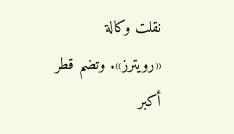نقلت وكالة «رويترز». وتضم قطر أكبر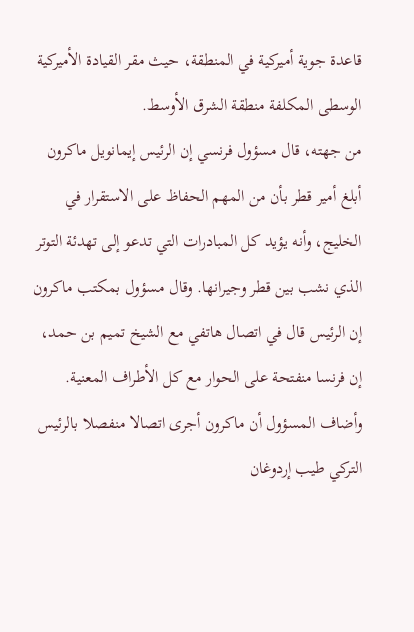قاعدة جوية أميركية في المنطقة، حيث مقر القيادة الأميركية الوسطى المكلفة منطقة الشرق الأوسط.
من جهته، قال مسؤول فرنسي إن الرئيس إيمانويل ماكرون أبلغ أمير قطر بأن من المهم الحفاظ على الاستقرار في الخليج، وأنه يؤيد كل المبادرات التي تدعو إلى تهدئة التوتر الذي نشب بين قطر وجيرانها. وقال مسؤول بمكتب ماكرون إن الرئيس قال في اتصال هاتفي مع الشيخ تميم بن حمد، إن فرنسا منفتحة على الحوار مع كل الأطراف المعنية. وأضاف المسؤول أن ماكرون أجرى اتصالا منفصلا بالرئيس التركي طيب إردوغان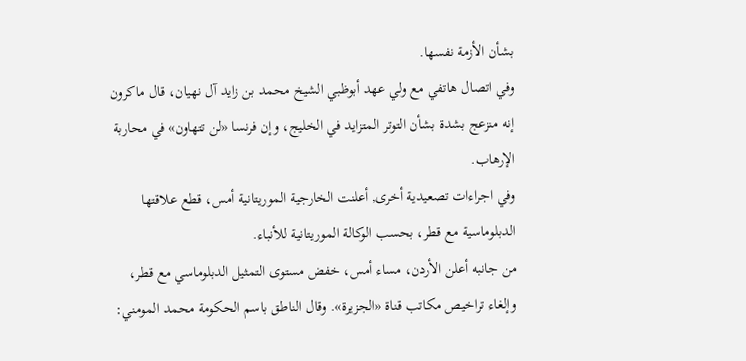بشأن الأزمة نفسها.
وفي اتصال هاتفي مع ولي عهد أبوظبي الشيخ محمد بن زايد آل نهيان، قال ماكرون إنه منزعج بشدة بشأن التوتر المتزايد في الخليج، وإن فرنسا «لن تتهاون» في محاربة الإرهاب.
وفي اجراءات تصعيدية أخرى, أعلنت الخارجية الموريتانية أمس، قطع علاقتها الدبلوماسية مع قطر، بحسب الوكالة الموريتانية للأنباء.
من جانبه أعلن الأردن، مساء أمس، خفض مستوى التمثيل الدبلوماسي مع قطر، وإلغاء تراخيص مكاتب قناة «الجزيرة». وقال الناطق باسم الحكومة محمد المومني: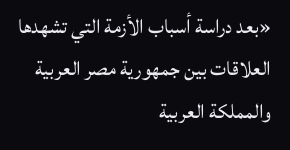«بعد دراسة أسباب الأزمة التي تشهدها العلاقات بين جمهورية مصر العربية والمملكة العربية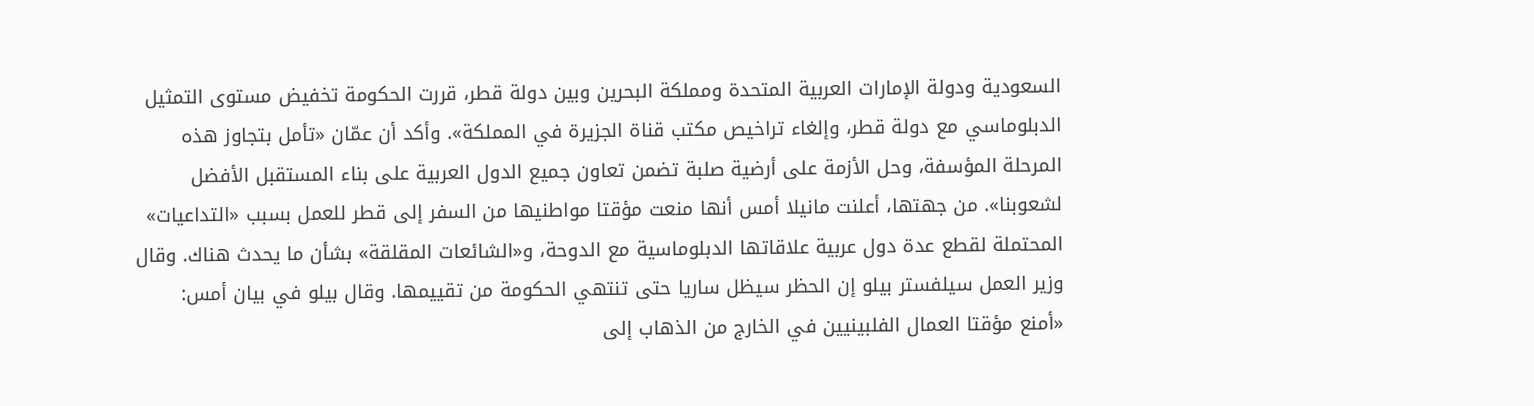السعودية ودولة الإمارات العربية المتحدة ومملكة البحرين وبين دولة قطر، قررت الحكومة تخفيض مستوى التمثيل الدبلوماسي مع دولة قطر، وإلغاء تراخيص مكتب قناة الجزيرة في المملكة». وأكد أن عمّان «تأمل بتجاوز هذه المرحلة المؤسفة، وحل الأزمة على أرضية صلبة تضمن تعاون جميع الدول العربية على بناء المستقبل الأفضل لشعوبنا». من جهتها، أعلنت مانيلا أمس أنها منعت مؤقتا مواطنيها من السفر إلى قطر للعمل بسبب «التداعيات» المحتملة لقطع عدة دول عربية علاقاتها الدبلوماسية مع الدوحة، و«الشائعات المقلقة» بشأن ما يحدث هناك. وقال وزير العمل سيلفستر بيلو إن الحظر سيظل ساريا حتى تنتهي الحكومة من تقييمها. وقال بيلو في بيان أمس: «أمنع مؤقتا العمال الفلبينيين في الخارج من الذهاب إلى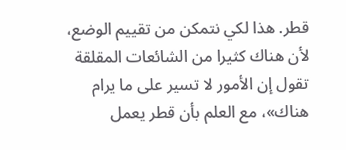قطر. هذا لكي نتمكن من تقييم الوضع، لأن هناك كثيرا من الشائعات المقلقة تقول إن الأمور لا تسير على ما يرام هناك»، مع العلم بأن قطر يعمل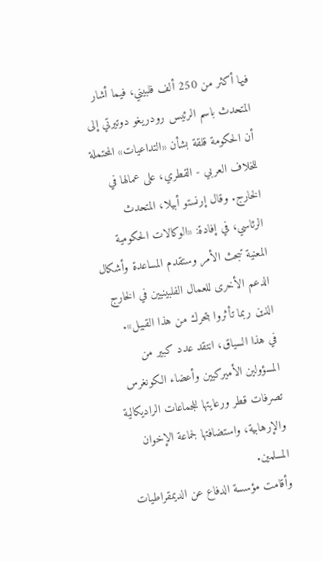فيها أكثر من 250 ألف فلبيني، فيما أشار المتحدث باسم الرئيس رودريغو دوتيرتي إلى أن الحكومة قلقة بشأن «التداعيات» المحتملة للخلاف العربي - القطري، على عمالها في الخارج. وقال إرنستو أبيلا، المتحدث الرئاسي، في إفادة: «الوكالات الحكومية المعنية تبحث الأمر وستقدم المساعدة وأشكال الدعم الأخرى للعمال الفلبينيين في الخارج الذين ربما تأثروا بتحرك من هذا القبيل».
في هذا السياق، انتقد عدد كبير من المسؤولين الأميركيين وأعضاء الكونغرس تصرفات قطر ورعايتها للجماعات الراديكالية والإرهابية، واستضافتها لجماعة الإخوان المسلمين.
وأقامت مؤسسة الدفاع عن الديمقراطيات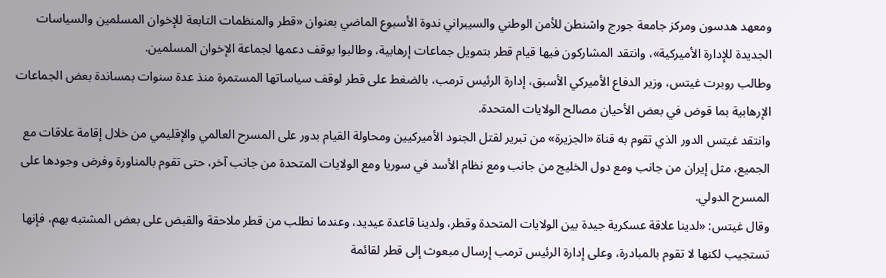ومعهد هدسون ومركز جامعة جورج واشنطن للأمن الوطني والسيبراني ندوة الأسبوع الماضي بعنوان «قطر والمنظمات التابعة للإخوان المسلمين والسياسات الجديدة للإدارة الأميركية»، وانتقد المشاركون فيها قيام قطر بتمويل جماعات إرهابية، وطالبوا بوقف دعمها لجماعة الإخوان المسلمين.
وطالب روبرت غيتس، وزير الدفاع الأميركي الأسبق، إدارة الرئيس ترمب، بالضغط على قطر لوقف سياساتها المستمرة منذ عدة سنوات بمساندة بعض الجماعات الإرهابية بما قوض في بعض الأحيان مصالح الولايات المتحدة.
وانتقد غيتس الدور الذي تقوم به قناة «الجزيرة» من تبرير لقتل الجنود الأميركيين ومحاولة القيام بدور على المسرح العالمي والإقليمي من خلال إقامة علاقات مع الجميع، مثل إيران من جانب ومع دول الخليج من جانب ومع نظام الأسد في سوريا ومع الولايات المتحدة من جانب آخر، حتى تقوم بالمناورة وفرض وجودها على المسرح الدولي.
وقال غيتس: «لدينا علاقة عسكرية جيدة بين الولايات المتحدة وقطر، ولدينا قاعدة عيديد، وعندما نطلب من قطر ملاحقة والقبض على بعض المشتبه بهم، فإنها تستجيب لكنها لا تقوم بالمبادرة، وعلى إدارة الرئيس ترمب إرسال مبعوث إلى قطر لقائمة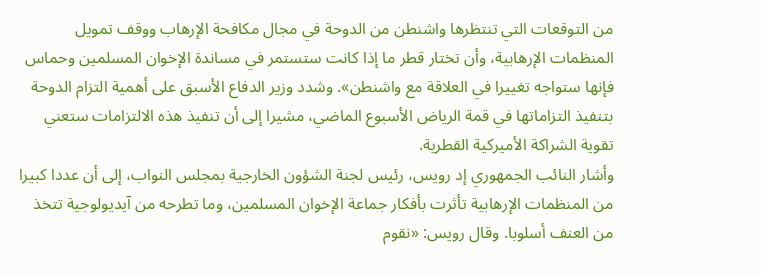من التوقعات التي تنتظرها واشنطن من الدوحة في مجال مكافحة الإرهاب ووقف تمويل المنظمات الإرهابية، وأن تختار قطر ما إذا كانت ستستمر في مساندة الإخوان المسلمين وحماس فإنها ستواجه تغييرا في العلاقة مع واشنطن». وشدد وزير الدفاع الأسبق على أهمية التزام الدوحة بتنفيذ التزاماتها في قمة الرياض الأسبوع الماضي، مشيرا إلى أن تنفيذ هذه الالتزامات ستعني تقوية الشراكة الأميركية القطرية.
وأشار النائب الجمهوري إد رويس، رئيس لجنة الشؤون الخارجية بمجلس النواب، إلى أن عددا كبيرا من المنظمات الإرهابية تأثرت بأفكار جماعة الإخوان المسلمين، وما تطرحه من آيديولوجية تتخذ من العنف أسلوبا. وقال رويس: «نقوم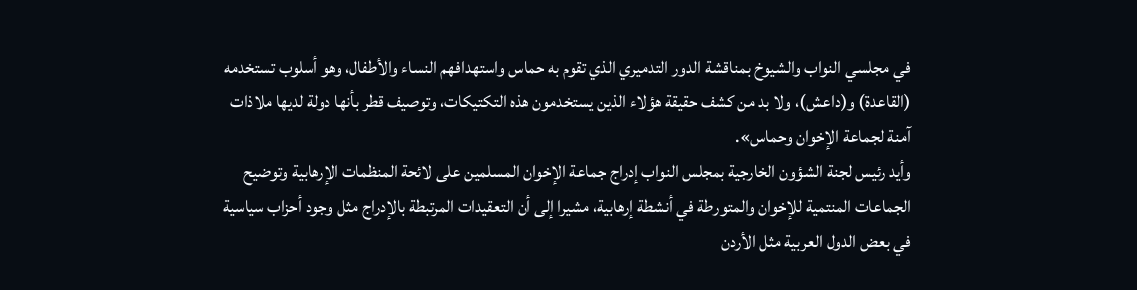في مجلسي النواب والشيوخ بمناقشة الدور التدميري الذي تقوم به حماس واستهدافهم النساء والأطفال، وهو أسلوب تستخدمه (القاعدة) و(داعش)، ولا بد من كشف حقيقة هؤلاء الذين يستخدمون هذه التكتيكات، وتوصيف قطر بأنها دولة لديها ملاذات آمنة لجماعة الإخوان وحماس».
وأيد رئيس لجنة الشؤون الخارجية بمجلس النواب إدراج جماعة الإخوان المسلمين على لائحة المنظمات الإرهابية وتوضيح الجماعات المنتمية للإخوان والمتورطة في أنشطة إرهابية، مشيرا إلى أن التعقيدات المرتبطة بالإدراج مثل وجود أحزاب سياسية في بعض الدول العربية مثل الأردن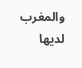والمغرب لديها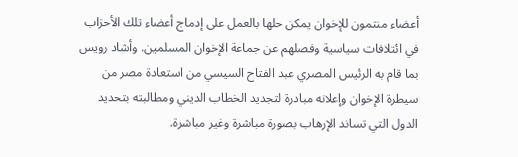أعضاء منتمون للإخوان يمكن حلها بالعمل على إدماج أعضاء تلك الأحزاب في ائتلافات سياسية وفصلهم عن جماعة الإخوان المسلمين. وأشاد رويس بما قام به الرئيس المصري عبد الفتاح السيسي من استعادة مصر من سيطرة الإخوان وإعلانه مبادرة لتجديد الخطاب الديني ومطالبته بتحديد الدول التي تساند الإرهاب بصورة مباشرة وغير مباشرة.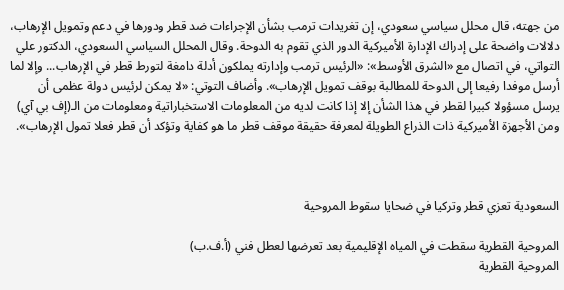من جهته، قال محلل سياسي سعودي، إن تغريدات ترمب بشأن الإجراءات ضد قطر ودورها في دعم وتمويل الإرهاب، دلالات واضحة على إدراك الإدارة الأميركية الدور الذي تقوم به الدوحة. وقال المحلل السياسي السعودي، الدكتور علي التواتي، في اتصال مع «الشرق الأوسط»: «الرئيس ترمب وإدارته يملكون أدلة دامغة لتورط قطر في الإرهاب... وإلا لما أرسل موفدا رفيعا إلى الدوحة للمطالبة بوقف تمويل الإرهاب». وأضاف التوتي: «لا يمكن لرئيس دولة عظمى أن يرسل مسؤولا كبيرا لقطر في هذا الشأن إلا إذا كانت لديه من المعلومات الاستخباراتية ومعلومات من الـ(إف بي آي) ومن الأجهزة الأميركية ذات الذراع الطويلة لمعرفة حقيقة موقف قطر ما هو كفاية وتؤكد أن قطر فعلا تمول الإرهاب».



السعودية تعزي قطر وتركيا في ضحايا سقوط المروحية

المروحية القطرية سقطت ‌في ‌المياه الإقليمية ‌بعد تعرضها ‌لعطل فني (أ.ف.ب)
المروحية القطرية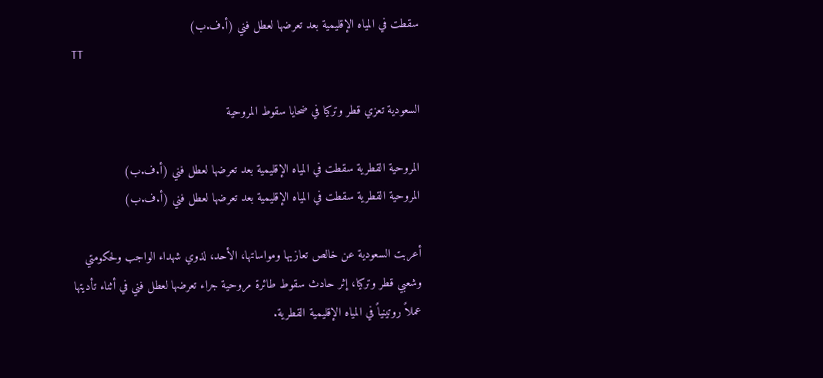سقطت ‌في ‌المياه الإقليمية ‌بعد تعرضها ‌لعطل فني (أ.ف.ب)
TT

السعودية تعزي قطر وتركيا في ضحايا سقوط المروحية

المروحية القطرية سقطت ‌في ‌المياه الإقليمية ‌بعد تعرضها ‌لعطل فني (أ.ف.ب)
المروحية القطرية سقطت ‌في ‌المياه الإقليمية ‌بعد تعرضها ‌لعطل فني (أ.ف.ب)

أعربت السعودية عن خالص تعازيها ومواساتها، الأحد، لذوي شهداء الواجب ولحكومتي وشعبي قطر وتركيا، إثر حادث سقوط طائرة مروحية جراء تعرضها لعطل فني في أثناء تأديتها عملاً روتينياً في المياه الإقليمية القطرية.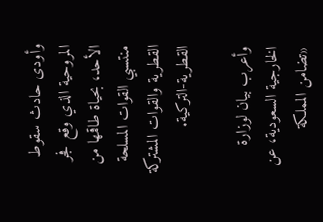وأودى حادث سقوط المروحية الذي وقع فجر الأحد، بحياة طاقمها من منتسبي القوات المسلحة القطرية والقوات المشتركة القطرية-التركية.

وأعرب بيان لوزارة الخارجية السعودية، عن «تضامن المملكة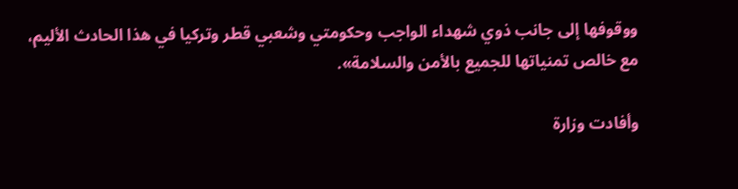ووقوفها إلى جانب ذوي شهداء الواجب وحكومتي وشعبي قطر وتركيا في هذا الحادث الأليم، مع خالص تمنياتها للجميع بالأمن والسلامة».

وأفادت وزارة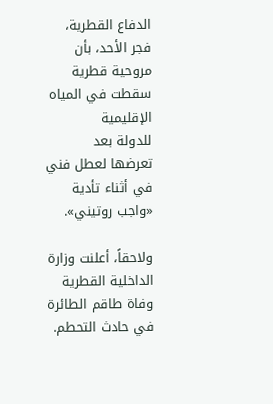الدفاع القطرية، فجر الأحد، بأن مروحية قطرية سقطت ‌في ‌المياه الإقليمية للدولة ‌بعد تعرضها ‌لعطل فني في ‌أثناء تأدية «واجب روتيني».

ولاحقاً، أعلنت وزارة الداخلية القطرية وفاة طاقم الطائرة في حادث التحطم.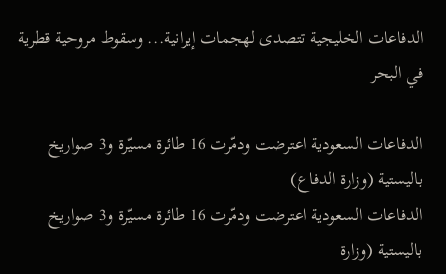الدفاعات الخليجية تتصدى لهجمات إيرانية... وسقوط مروحية قطرية في البحر

الدفاعات السعودية اعترضت ودمّرت 16 طائرة مسيّرة و3 صواريخ باليستية (وزارة الدفاع)
الدفاعات السعودية اعترضت ودمّرت 16 طائرة مسيّرة و3 صواريخ باليستية (وزارة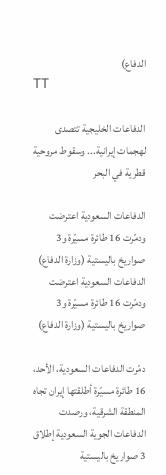الدفاع)
TT

الدفاعات الخليجية تتصدى لهجمات إيرانية... وسقوط مروحية قطرية في البحر

الدفاعات السعودية اعترضت ودمّرت 16 طائرة مسيّرة و3 صواريخ باليستية (وزارة الدفاع)
الدفاعات السعودية اعترضت ودمّرت 16 طائرة مسيّرة و3 صواريخ باليستية (وزارة الدفاع)

دمّرت الدفاعات السعودية، الأحد، 16 طائرة مسيّرة أطلقتها إيران تجاه المنطقة الشرقية، ورصدت الدفاعات الجوية السعودية إطلاق 3 صواريخ باليستية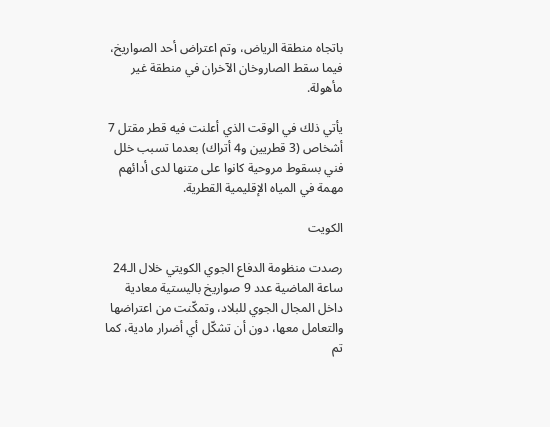باتجاه منطقة الرياض، وتم اعتراض أحد الصواريخ، فيما سقط الصاروخان الآخران في منطقة غير مأهولة.

يأتي ذلك في الوقت الذي أعلنت فيه قطر مقتل 7 أشخاص (3 قطريين و4 أتراك) بعدما تسبب خلل فني بسقوط مروحية كانوا على متنها لدى أدائهم مهمة في المياه الإقليمية القطرية.

الكويت

رصدت منظومة الدفاع الجوي الكويتي خلال الـ24 ساعة الماضية عدد 9 صواريخ باليستية معادية داخل المجال الجوي للبلاد، وتمكّنت من اعتراضها والتعامل معها، دون أن تشكّل أي أضرار مادية، كما تم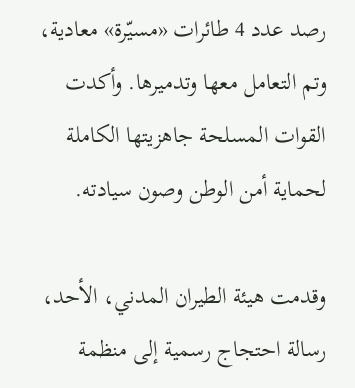رصد عدد 4 طائرات «مسيّرة» معادية، وتم التعامل معها وتدميرها. وأكدت القوات المسلحة جاهزيتها الكاملة لحماية أمن الوطن وصون سيادته.

وقدمت هيئة الطيران المدني، الأحد، رسالة احتجاج رسمية إلى منظمة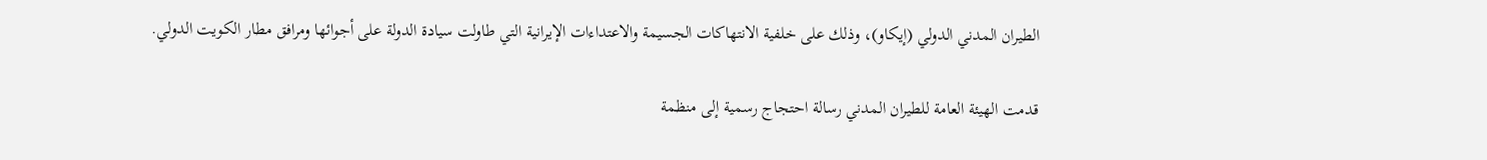الطيران المدني الدولي (إيكاو)، وذلك على خلفية الانتهاكات الجسيمة والاعتداءات الإيرانية التي طاولت سيادة الدولة على أجوائها ومرافق مطار الكويت الدولي.

قدمت الهيئة العامة للطيران المدني رسالة احتجاج رسمية إلى منظمة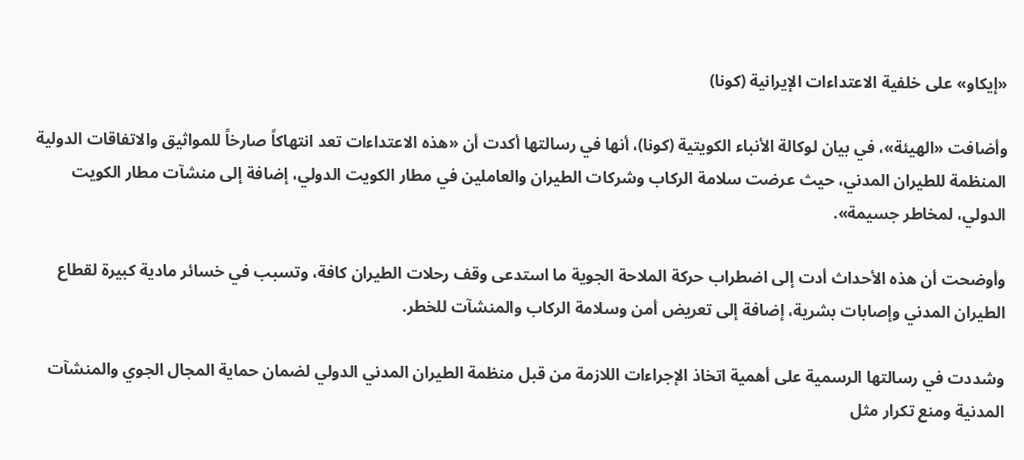«إيكاو» على خلفية الاعتداءات الإيرانية (كونا)

وأضافت «الهيئة»، في بيان لوكالة الأنباء الكويتية (كونا)، أنها في رسالتها أكدت أن «هذه الاعتداءات تعد انتهاكاً صارخاً للمواثيق والاتفاقات الدولية المنظمة للطيران المدني، حيث عرضت سلامة الركاب وشركات الطيران والعاملين في مطار الكويت الدولي، إضافة إلى منشآت مطار الكويت الدولي، لمخاطر جسيمة».

وأوضحت أن هذه الأحداث أدت إلى اضطراب حركة الملاحة الجوية ما استدعى وقف رحلات الطيران كافة، وتسبب في خسائر مادية كبيرة لقطاع الطيران المدني وإصابات بشرية، إضافة إلى تعريض أمن وسلامة الركاب والمنشآت للخطر.

وشددت في رسالتها الرسمية على أهمية اتخاذ الإجراءات اللازمة من قبل منظمة الطيران المدني الدولي لضمان حماية المجال الجوي والمنشآت المدنية ومنع تكرار مثل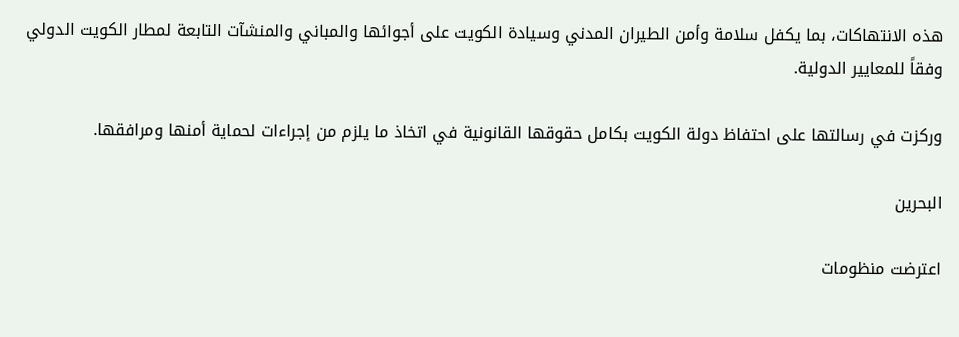هذه الانتهاكات، بما يكفل سلامة وأمن الطيران المدني وسيادة الكويت على أجوائها والمباني والمنشآت التابعة لمطار الكويت الدولي وفقاً للمعايير الدولية.

وركزت في رسالتها على احتفاظ دولة الكويت بكامل حقوقها القانونية في اتخاذ ما يلزم من إجراءات لحماية أمنها ومرافقها.

البحرين

اعترضت منظومات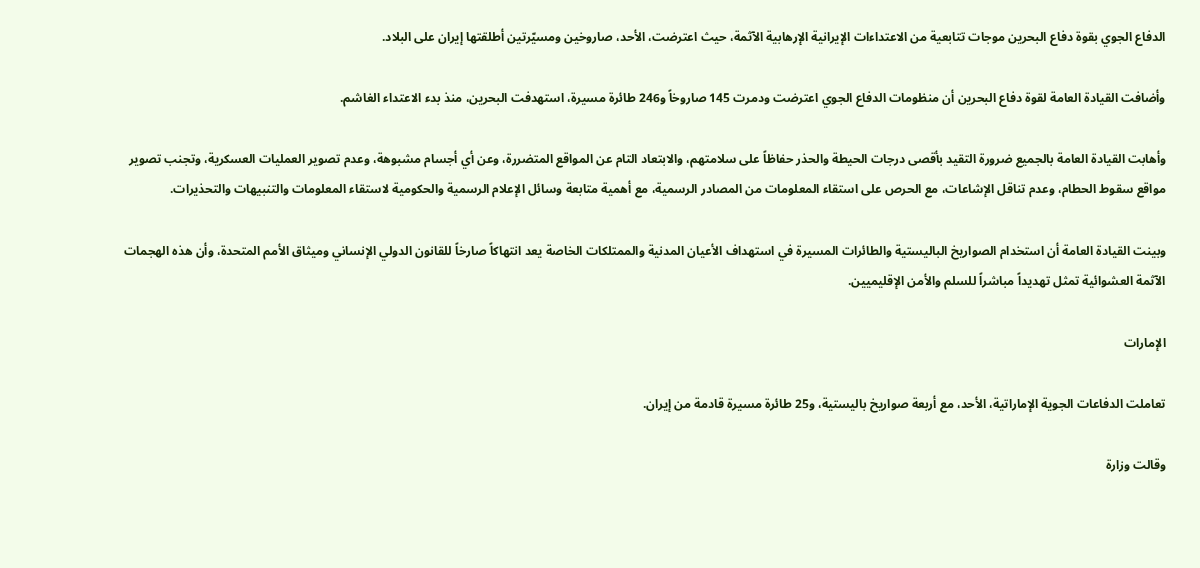الدفاع الجوي بقوة دفاع البحرين موجات تتابعية من الاعتداءات الإيرانية الإرهابية الآثمة، حيث اعترضت، الأحد، صاروخين ومسيّرتين أطلقتها إيران على البلاد.

وأضافت القيادة العامة لقوة دفاع البحرين أن منظومات الدفاع الجوي اعترضت ودمرت 145 صاروخاً و246 طائرة مسيرة، استهدفت البحرين، منذ بدء الاعتداء الغاشم.

وأهابت القيادة العامة بالجميع ضرورة التقيد بأقصى درجات الحيطة والحذر حفاظاً على سلامتهم، والابتعاد التام عن المواقع المتضررة، وعن أي أجسام مشبوهة، وعدم تصوير العمليات العسكرية، وتجنب تصوير مواقع سقوط الحطام، وعدم تناقل الإشاعات، مع الحرص على استقاء المعلومات من المصادر الرسمية، مع أهمية متابعة وسائل الإعلام الرسمية والحكومية لاستقاء المعلومات والتنبيهات والتحذيرات.

وبينت القيادة العامة أن استخدام الصواريخ الباليستية والطائرات المسيرة في استهداف الأعيان المدنية والممتلكات الخاصة يعد انتهاكاً صارخاً للقانون الدولي الإنساني وميثاق الأمم المتحدة، وأن هذه الهجمات الآثمة العشوائية تمثل تهديداً مباشراً للسلم والأمن الإقليميين.

الإمارات

تعاملت الدفاعات الجوية الإماراتية، الأحد، مع أربعة صواريخ باليستية، و25 طائرة مسيرة قادمة من إيران.

وقالت وزارة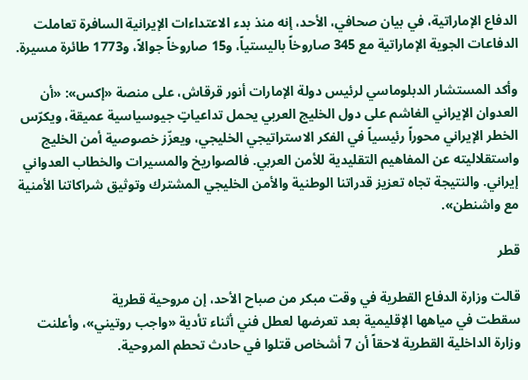الدفاع الإماراتية، في بيان صحافي، الأحد، إنه منذ بدء الاعتداءات الإيرانية السافرة تعاملت الدفاعات الجوية الإماراتية مع 345 صاروخاً باليستياً، و15 صاروخاً جوالاً، و1773 طائرة مسيرة.

وأكد المستشار الدبلوماسي لرئيس دولة الإمارات أنور قرقاش، على منصة «إكس»: «أن العدوان الإيراني الغاشم على دول الخليج العربي يحمل تداعياتٍ جيوسياسية عميقة، ويكرّس الخطر الإيراني محوراً رئيسياً في الفكر الاستراتيجي الخليجي، ويعزّز خصوصية أمن الخليج واستقلاليته عن المفاهيم التقليدية للأمن العربي. فالصواريخ والمسيرات والخطاب العدواني إيراني. والنتيجة تجاه تعزيز قدراتنا الوطنية والأمن الخليجي المشترك وتوثيق شراكاتنا الأمنية مع واشنطن».

قطر

قالت وزارة الدفاع القطرية في ‌وقت ‌مبكر من ‌صباح الأحد، إن مروحية قطرية سقطت ‌في ‌مياهها الإقليمية ‌بعد تعرضها ‌لعطل فني ‌أثناء تأدية «واجب روتيني»، وأعلنت وزارة الداخلية القطرية لاحقاً أن 7 أشخاص قتلوا في حادث تحطم المروحية.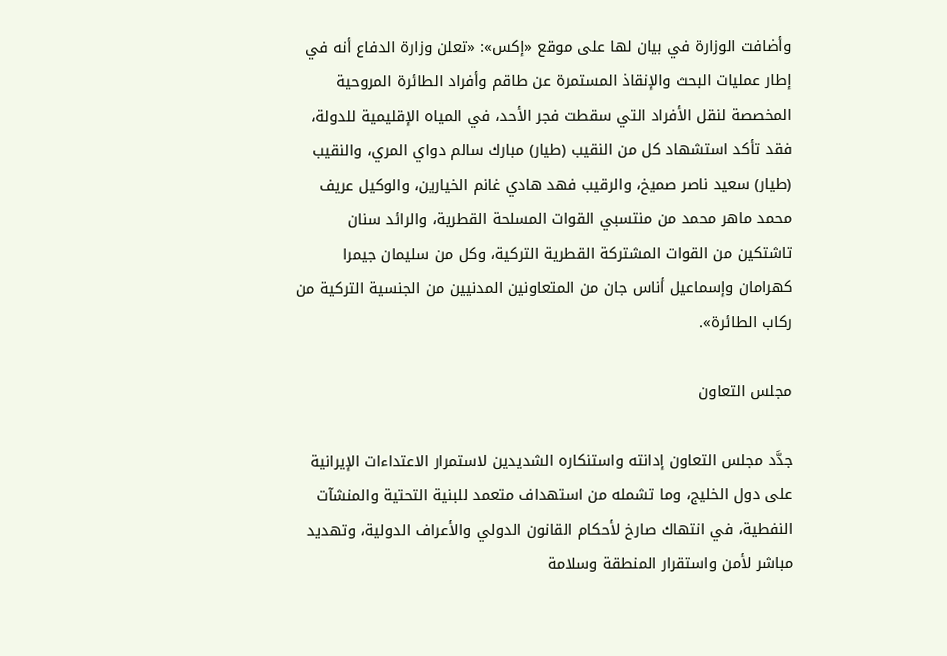وأضافت الوزارة في بيان لها على موقع «إكس»: «تعلن وزارة الدفاع أنه في إطار عمليات البحث والإنقاذ المستمرة عن طاقم وأفراد الطائرة المروحية المخصصة لنقل الأفراد التي سقطت فجر الأحد، في المياه الإقليمية للدولة، فقد تأكد استشهاد كل من النقيب (طيار) مبارك سالم دواي المري، والنقيب (طيار) سعيد ناصر صميخ، والرقيب فهد هادي غانم الخيارين، والوكيل عريف محمد ماهر محمد من منتسبي القوات المسلحة القطرية، والرائد سنان تاشتكين من القوات المشتركة القطرية التركية، وكل من سليمان جيمرا كهرامان وإسماعيل أناس جان من المتعاونين المدنيين من الجنسية التركية من ركاب الطائرة».

مجلس التعاون

جدَّد مجلس التعاون إدانته واستنكاره الشديدين لاستمرار الاعتداءات الإيرانية على دول الخليج، وما تشمله من استهداف متعمد للبنية التحتية والمنشآت النفطية، في انتهاك صارخ لأحكام القانون الدولي والأعراف الدولية، وتهديد مباشر لأمن واستقرار المنطقة وسلامة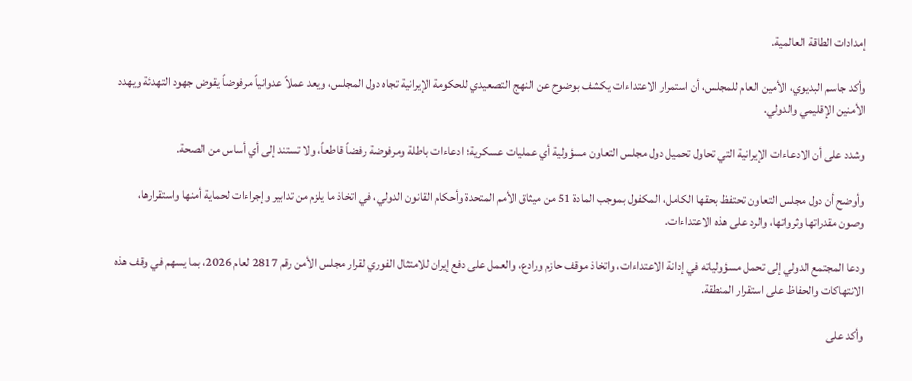إمدادات الطاقة العالمية.

وأكد جاسم البديوي، الأمين العام للمجلس، أن استمرار الاعتداءات يكشف بوضوح عن النهج التصعيدي للحكومة الإيرانية تجاه دول المجلس، ويعد عملاً عدوانياً مرفوضاً يقوض جهود التهدئة ويهدد الأمنين الإقليمي والدولي.

وشدد على أن الادعاءات الإيرانية التي تحاول تحميل دول مجلس التعاون مسؤولية أي عمليات عسكرية؛ ادعاءات باطلة ومرفوضة رفضاً قاطعاً، ولا تستند إلى أي أساس من الصحة.

وأوضح أن دول مجلس التعاون تحتفظ بحقها الكامل، المكفول بموجب المادة 51 من ميثاق الأمم المتحدة وأحكام القانون الدولي، في اتخاذ ما يلزم من تدابير وإجراءات لحماية أمنها واستقرارها، وصون مقدراتها وثرواتها، والرد على هذه الاعتداءات.

ودعا المجتمع الدولي إلى تحمل مسؤولياته في إدانة الاعتداءات، واتخاذ موقف حازم ورادع، والعمل على دفع إيران للامتثال الفوري لقرار مجلس الأمن رقم 2817 لعام 2026، بما يسهم في وقف هذه الانتهاكات والحفاظ على استقرار المنطقة.

وأكد على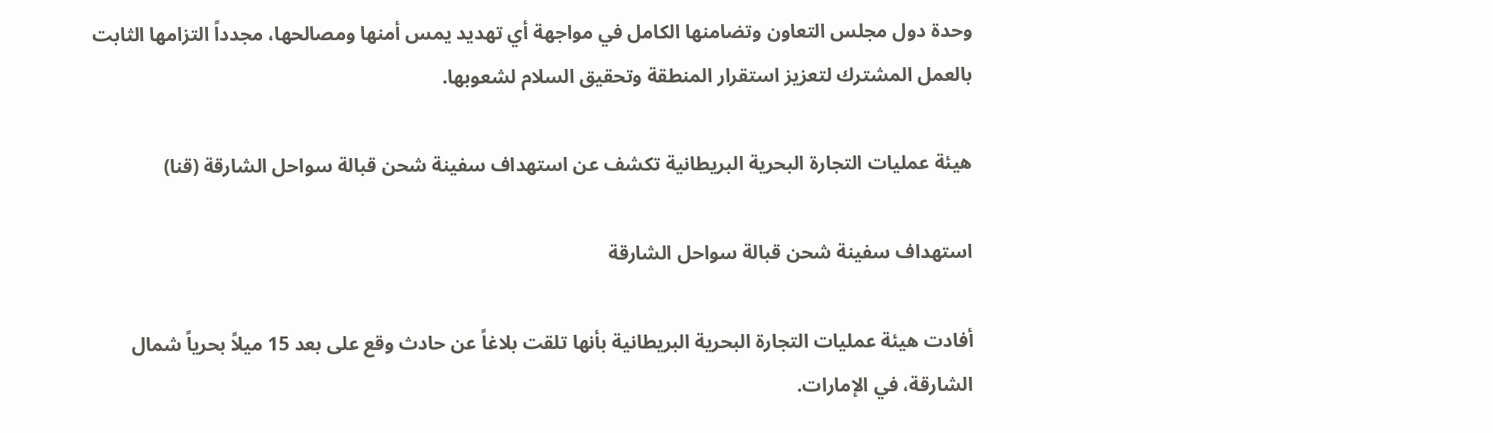وحدة دول مجلس التعاون وتضامنها الكامل في مواجهة أي تهديد يمس أمنها ومصالحها، مجدداً التزامها الثابت بالعمل المشترك لتعزيز استقرار المنطقة وتحقيق السلام لشعوبها.

هيئة عمليات التجارة البحرية البريطانية تكشف عن استهداف سفينة شحن قبالة سواحل الشارقة (قنا)

استهداف سفينة شحن قبالة سواحل الشارقة

أفادت هيئة ‌عمليات ‌التجارة ‌البحرية ‌البريطانية بأنها تلقت بلاغاً عن حادث وقع على بعد 15 ميلاً بحرياً شمال الشارقة، في الإمارات.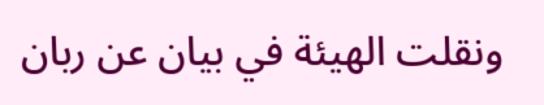ونقلت الهيئة في بيان عن ربان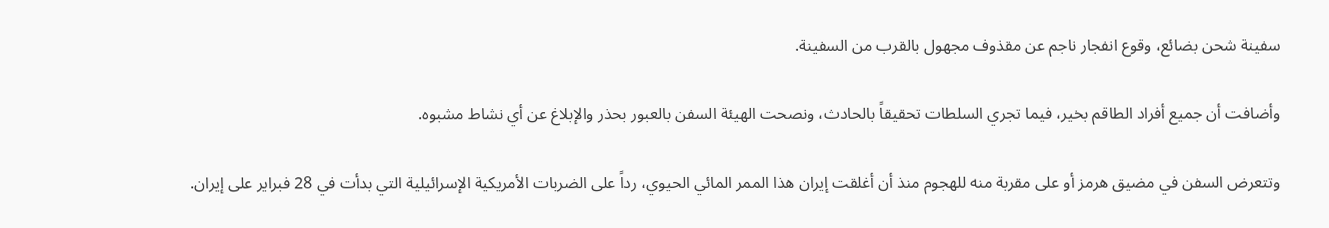سفينة شحن بضائع، وقوع انفجار ناجم عن مقذوف مجهول بالقرب من السفينة.

وأضافت أن جميع أفراد الطاقم بخير، فيما تجري السلطات تحقيقاً بالحادث، ونصحت الهيئة السفن بالعبور بحذر والإبلاغ عن أي نشاط مشبوه.

وتتعرض السفن في مضيق هرمز أو على مقربة منه للهجوم منذ أن أغلقت إيران هذا الممر المائي الحيوي، رداً على الضربات الأمريكية الإسرائيلية التي بدأت في 28 فبراير على إيران.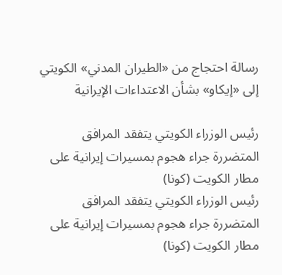رسالة احتجاج من «الطيران المدني» الكويتي إلى «إيكاو» بشأن الاعتداءات الإيرانية

رئيس الوزراء الكويتي يتفقد المرافق المتضررة جراء هجوم بمسيرات إيرانية على مطار الكويت (كونا)
رئيس الوزراء الكويتي يتفقد المرافق المتضررة جراء هجوم بمسيرات إيرانية على مطار الكويت (كونا)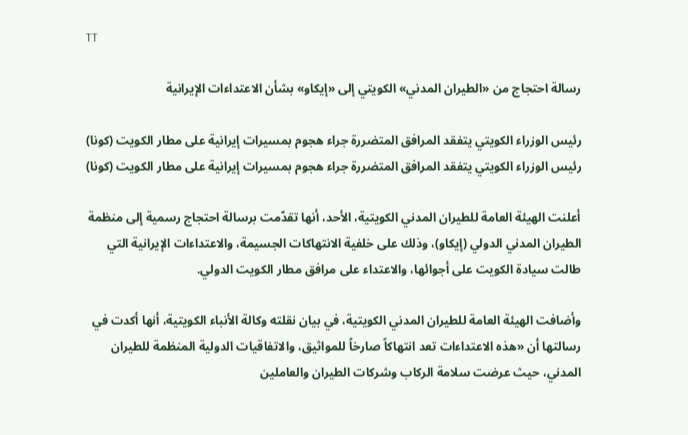TT

رسالة احتجاج من «الطيران المدني» الكويتي إلى «إيكاو» بشأن الاعتداءات الإيرانية

رئيس الوزراء الكويتي يتفقد المرافق المتضررة جراء هجوم بمسيرات إيرانية على مطار الكويت (كونا)
رئيس الوزراء الكويتي يتفقد المرافق المتضررة جراء هجوم بمسيرات إيرانية على مطار الكويت (كونا)

أعلنت الهيئة العامة للطيران المدني الكويتية، الأحد، أنها تقدّمت برسالة احتجاج رسمية إلى منظمة الطيران المدني الدولي (إيكاو)، وذلك على خلفية الانتهاكات الجسيمة، والاعتداءات الإيرانية التي طالت سيادة الكويت على أجوائها، والاعتداء على مرافق مطار الكويت الدولي.

وأضافت الهيئة العامة للطيران المدني الكويتية، في بيان نقلته وكالة الأنباء الكويتية، أنها أكدت في رسالتها أن «هذه الاعتداءات تعد انتهاكاً صارخاً للمواثيق، والاتفاقيات الدولية المنظمة للطيران المدني، حيث عرضت سلامة الركاب وشركات الطيران والعاملين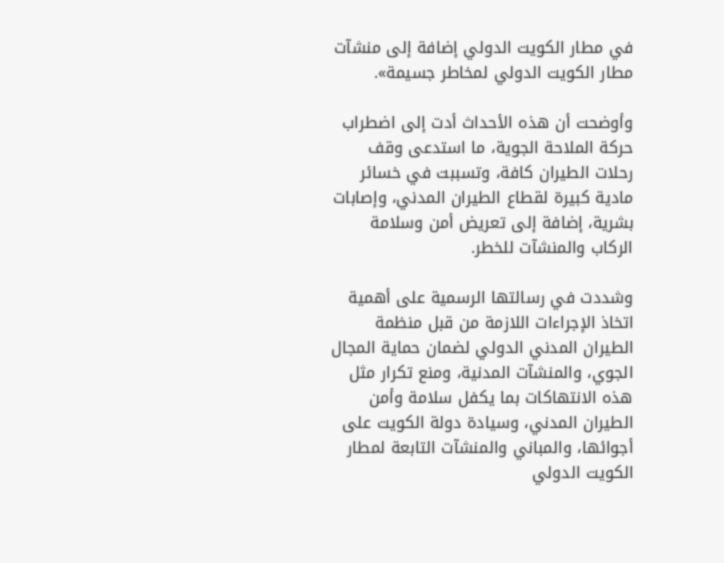في مطار الكويت الدولي إضافة إلى منشآت مطار الكويت الدولي لمخاطر جسيمة».

وأوضحت أن هذه الأحداث أدت إلى اضطراب حركة الملاحة الجوية، ما استدعى وقف رحلات الطيران كافة، وتسببت في خسائر مادية كبيرة لقطاع الطيران المدني، وإصابات بشرية، إضافة إلى تعريض أمن وسلامة الركاب والمنشآت للخطر.

وشددت في رسالتها الرسمية على أهمية اتخاذ الإجراءات اللازمة من قبل منظمة الطيران المدني الدولي لضمان حماية المجال الجوي، والمنشآت المدنية، ومنع تكرار مثل هذه الانتهاكات بما يكفل سلامة وأمن الطيران المدني، وسيادة دولة الكويت على أجوائها، والمباني والمنشآت التابعة لمطار الكويت الدولي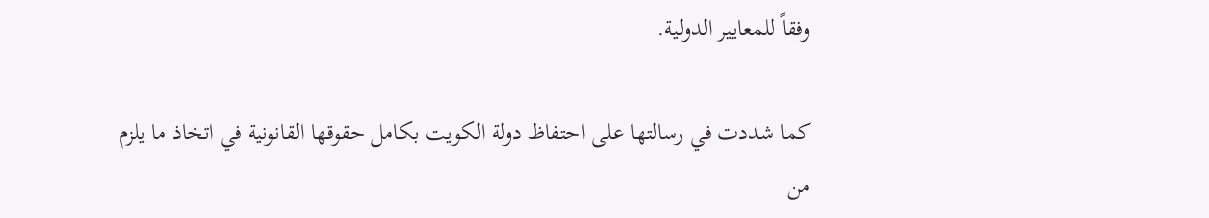وفقاً للمعايير الدولية.

كما شددت في رسالتها على احتفاظ دولة الكويت بكامل حقوقها القانونية في اتخاذ ما يلزم من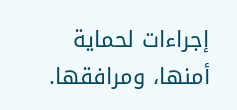إجراءات لحماية أمنها، ومرافقها.